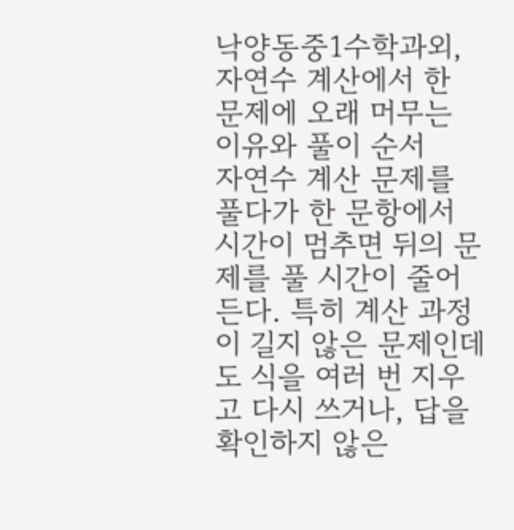낙양동중1수학과외, 자연수 계산에서 한 문제에 오래 머무는 이유와 풀이 순서
자연수 계산 문제를 풀다가 한 문항에서 시간이 멈추면 뒤의 문제를 풀 시간이 줄어든다. 특히 계산 과정이 길지 않은 문제인데도 식을 여러 번 지우고 다시 쓰거나, 답을 확인하지 않은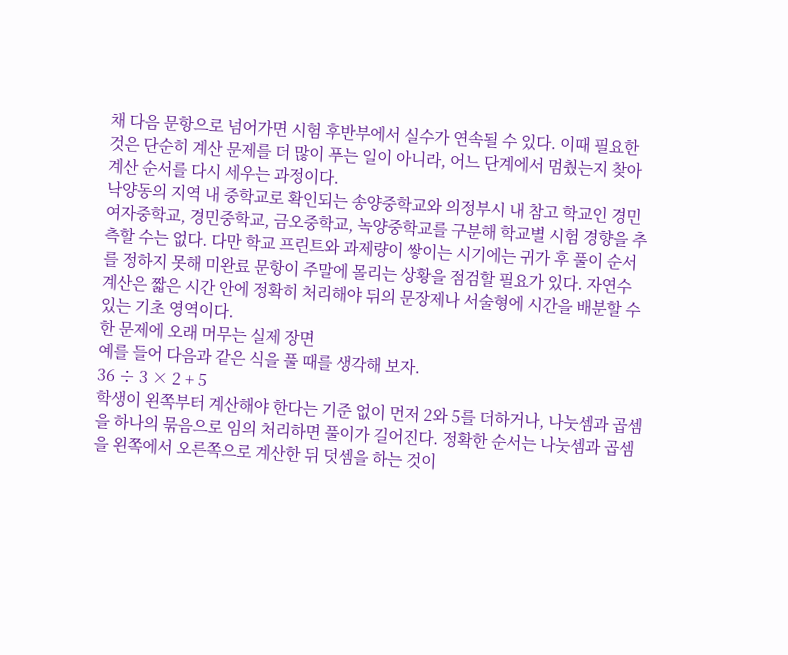채 다음 문항으로 넘어가면 시험 후반부에서 실수가 연속될 수 있다. 이때 필요한 것은 단순히 계산 문제를 더 많이 푸는 일이 아니라, 어느 단계에서 멈췄는지 찾아 계산 순서를 다시 세우는 과정이다.
낙양동의 지역 내 중학교로 확인되는 송양중학교와 의정부시 내 참고 학교인 경민여자중학교, 경민중학교, 금오중학교, 녹양중학교를 구분해 학교별 시험 경향을 추측할 수는 없다. 다만 학교 프린트와 과제량이 쌓이는 시기에는 귀가 후 풀이 순서를 정하지 못해 미완료 문항이 주말에 몰리는 상황을 점검할 필요가 있다. 자연수 계산은 짧은 시간 안에 정확히 처리해야 뒤의 문장제나 서술형에 시간을 배분할 수 있는 기초 영역이다.
한 문제에 오래 머무는 실제 장면
예를 들어 다음과 같은 식을 풀 때를 생각해 보자.
36 ÷ 3 × 2 + 5
학생이 왼쪽부터 계산해야 한다는 기준 없이 먼저 2와 5를 더하거나, 나눗셈과 곱셈을 하나의 묶음으로 임의 처리하면 풀이가 길어진다. 정확한 순서는 나눗셈과 곱셈을 왼쪽에서 오른쪽으로 계산한 뒤 덧셈을 하는 것이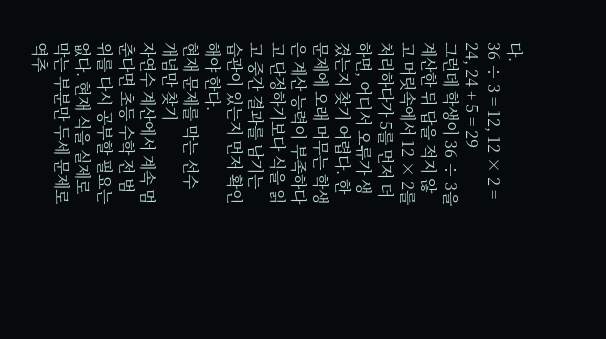다.
36 ÷ 3 = 12, 12 × 2 = 24, 24 + 5 = 29
그런데 학생이 36 ÷ 3을 계산한 뒤 답을 적지 않고 머릿속에서 12 × 2를 처리하다가 5를 먼저 더하면, 어디서 오류가 생겼는지 찾기 어렵다. 한 문제에 오래 머무는 학생은 계산 능력이 부족하다고 단정하기보다 식을 읽고 중간 결과를 남기는 습관이 있는지 먼저 확인해야 한다.
현재 문제를 막는 선수 개념만 찾기
자연수 계산에서 계속 멈춘다면 초등 수학 전 범위를 다시 공부할 필요는 없다. 현재 식을 실제로 막는 부분만 두세 문제로 역추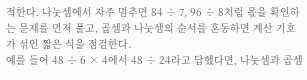적한다. 나눗셈에서 자주 멈추면 84 ÷ 7, 96 ÷ 8처럼 몫을 확인하는 문제를 먼저 풀고, 곱셈과 나눗셈의 순서를 혼동하면 계산 기호가 섞인 짧은 식을 점검한다.
예를 들어 48 ÷ 6 × 4에서 48 ÷ 24라고 답했다면, 나눗셈과 곱셈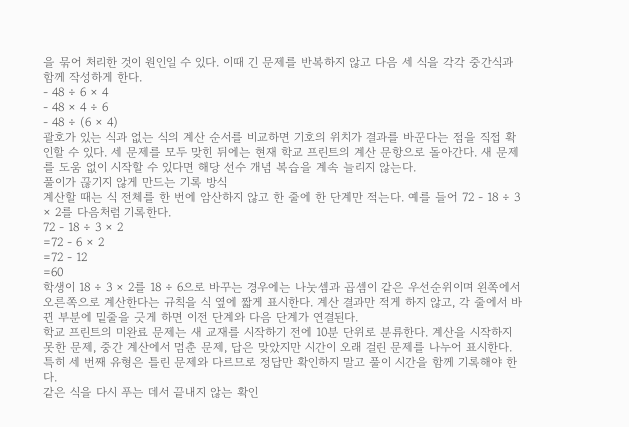을 묶어 처리한 것이 원인일 수 있다. 이때 긴 문제를 반복하지 않고 다음 세 식을 각각 중간식과 함께 작성하게 한다.
- 48 ÷ 6 × 4
- 48 × 4 ÷ 6
- 48 ÷ (6 × 4)
괄호가 있는 식과 없는 식의 계산 순서를 비교하면 기호의 위치가 결과를 바꾼다는 점을 직접 확인할 수 있다. 세 문제를 모두 맞힌 뒤에는 현재 학교 프린트의 계산 문항으로 돌아간다. 새 문제를 도움 없이 시작할 수 있다면 해당 선수 개념 복습을 계속 늘리지 않는다.
풀이가 끊기지 않게 만드는 기록 방식
계산할 때는 식 전체를 한 번에 암산하지 않고 한 줄에 한 단계만 적는다. 예를 들어 72 - 18 ÷ 3 × 2를 다음처럼 기록한다.
72 - 18 ÷ 3 × 2
=72 - 6 × 2
=72 - 12
=60
학생이 18 ÷ 3 × 2를 18 ÷ 6으로 바꾸는 경우에는 나눗셈과 곱셈이 같은 우선순위이며 왼쪽에서 오른쪽으로 계산한다는 규칙을 식 옆에 짧게 표시한다. 계산 결과만 적게 하지 않고, 각 줄에서 바뀐 부분에 밑줄을 긋게 하면 이전 단계와 다음 단계가 연결된다.
학교 프린트의 미완료 문제는 새 교재를 시작하기 전에 10분 단위로 분류한다. 계산을 시작하지 못한 문제, 중간 계산에서 멈춘 문제, 답은 맞았지만 시간이 오래 걸린 문제를 나누어 표시한다. 특히 세 번째 유형은 틀린 문제와 다르므로 정답만 확인하지 말고 풀이 시간을 함께 기록해야 한다.
같은 식을 다시 푸는 데서 끝내지 않는 확인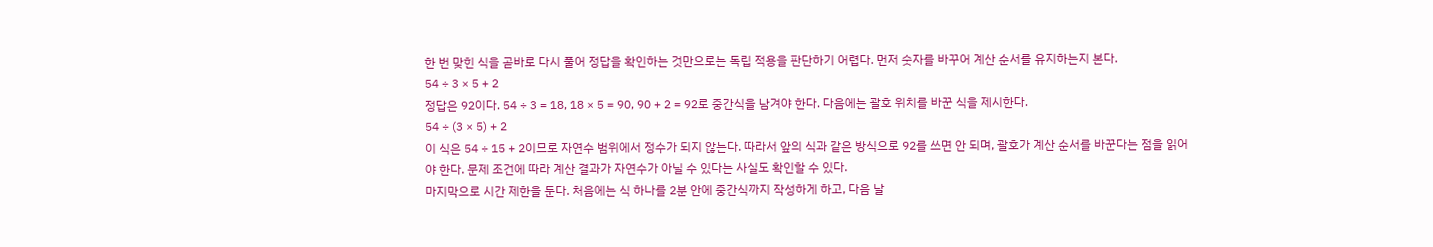한 번 맞힌 식을 곧바로 다시 풀어 정답을 확인하는 것만으로는 독립 적용을 판단하기 어렵다. 먼저 숫자를 바꾸어 계산 순서를 유지하는지 본다.
54 ÷ 3 × 5 + 2
정답은 92이다. 54 ÷ 3 = 18, 18 × 5 = 90, 90 + 2 = 92로 중간식을 남겨야 한다. 다음에는 괄호 위치를 바꾼 식을 제시한다.
54 ÷ (3 × 5) + 2
이 식은 54 ÷ 15 + 2이므로 자연수 범위에서 정수가 되지 않는다. 따라서 앞의 식과 같은 방식으로 92를 쓰면 안 되며, 괄호가 계산 순서를 바꾼다는 점을 읽어야 한다. 문제 조건에 따라 계산 결과가 자연수가 아닐 수 있다는 사실도 확인할 수 있다.
마지막으로 시간 제한을 둔다. 처음에는 식 하나를 2분 안에 중간식까지 작성하게 하고, 다음 날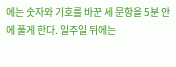에는 숫자와 기호를 바꾼 세 문항을 5분 안에 풀게 한다. 일주일 뒤에는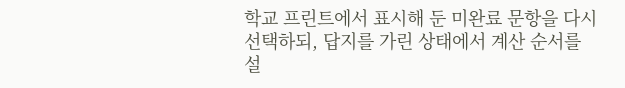학교 프린트에서 표시해 둔 미완료 문항을 다시 선택하되, 답지를 가린 상태에서 계산 순서를 설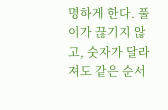명하게 한다. 풀이가 끊기지 않고, 숫자가 달라져도 같은 순서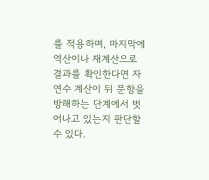를 적용하며, 마지막에 역산이나 재계산으로 결과를 확인한다면 자연수 계산이 뒤 문항을 방해하는 단계에서 벗어나고 있는지 판단할 수 있다.